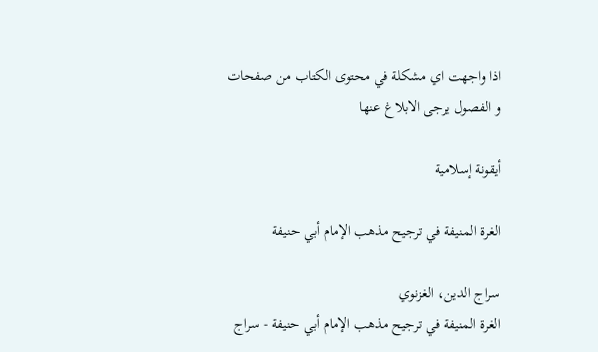اذا واجهت اي مشكلة في محتوى الكتاب من صفحات و الفصول يرجى الابلاغ عنها

أيقونة إسلامية

الغرة المنيفة في ترجيح مذهب الإمام أبي حنيفة

سراج الدين، الغزنوي
الغرة المنيفة في ترجيح مذهب الإمام أبي حنيفة - سراج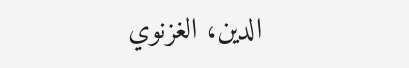الدين، الغزنوي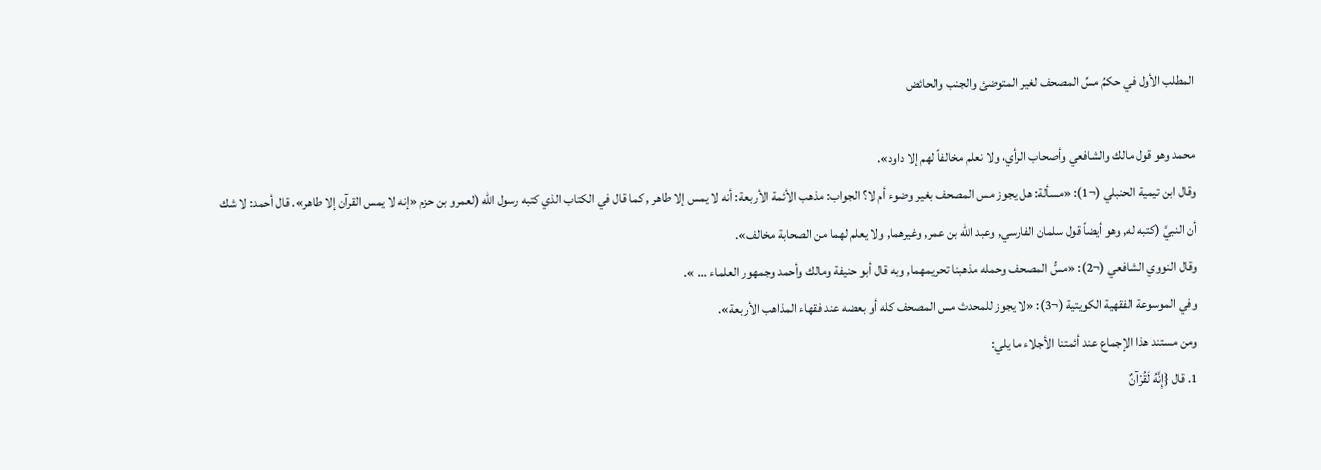المطلب الأول في حكمُ مسِّ المصحف لغير المتوضئ والجنب والحائض

محمد وهو قول مالك والشافعي وأصحاب الرأي، ولا نعلم مخالفاً لهم إلا داود».
وقال ابن تيمية الحنبلي (¬1): «مسألة: هل يجوز مس المصحف بغير وضوء أم لا؟ الجواب: مذهب الأئمة الأربعة: أنه لا يمس إلا طاهر , كما قال في الكتاب الذي كتبه رسول الله (لعمرو بن حزم «إنه لا يمس القرآن إلا طاهر». قال أحمد: لا شك أن النبيَّ (كتبه له, وهو أيضاً قول سلمان الفارسي, وعبد الله بن عمر, وغيرهما, ولا يعلم لهما من الصحابة مخالف».
وقال النووي الشافعي (¬2): «مسُّ المصحف وحمله مذهبنا تحريمهما, وبه قال أبو حنيفة ومالك وأحمد وجمهور العلماء ... ».
وفي الموسوعة الفقهية الكويتية (¬3): «لا يجوز للمحدث مس المصحف كله أو بعضه عند فقهاء المذاهب الأربعة».
ومن مستند هذا الإجماع عند أئمتنا الأجلاء ما يلي:
1. قال {إِنَّهُ لَقُرْآنٌ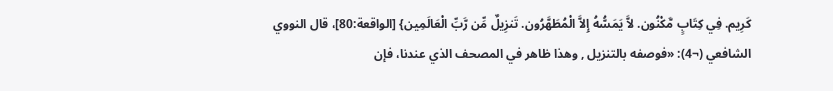كَرِيم. فِي كِتَابٍ مَّكْنُون. لاَّ يَمَسُّهُ إِلاَّ الْمُطَهَّرُون. تَنزِيلٌ مِّن رَّبِّ الْعَالَمِين} [الواقعة:80]، قال النووي الشافعي (¬4): «فوصفه بالتنزيل , وهذا ظاهر في المصحف الذي عندنا، فإن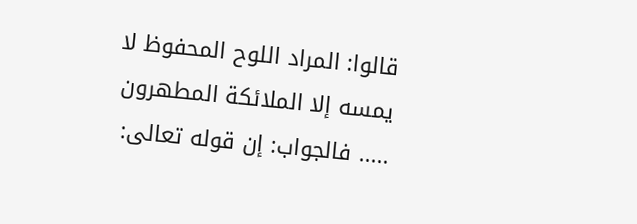قالوا: المراد اللوح المحفوظ لا يمسه إلا الملائكة المطهرون ..... فالجواب: إن قوله تعالى: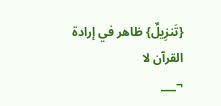{تَنزِيلٌ} ظاهر في إرادة القرآن لا
¬___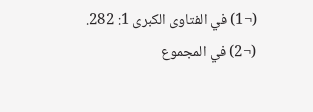(¬1) في الفتاوى الكبرى 1: 282.
(¬2) في المجموع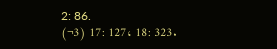2: 86.
(¬3) 17: 127، 18: 323.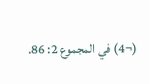(¬4) في المجموع 2: 86.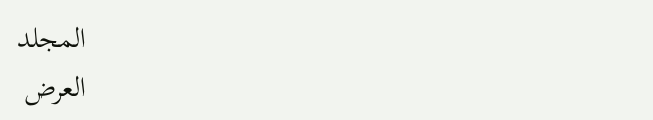المجلد
العرض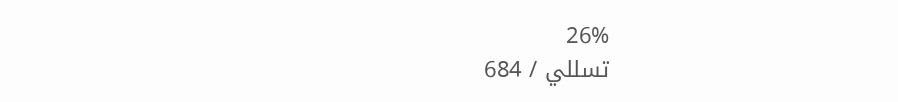26%
تسللي / 684